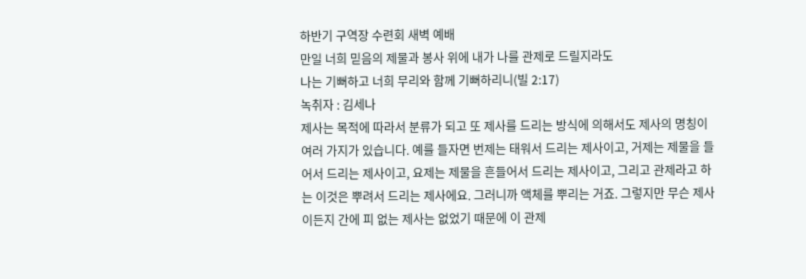하반기 구역장 수련회 새벽 예배
만일 너희 믿음의 제물과 봉사 위에 내가 나를 관제로 드릴지라도
나는 기뻐하고 너희 무리와 함께 기뻐하리니(빌 2:17)
녹취자 : 김세나
제사는 목적에 따라서 분류가 되고 또 제사를 드리는 방식에 의해서도 제사의 명칭이 여러 가지가 있습니다. 예를 들자면 번제는 태워서 드리는 제사이고, 거제는 제물을 들어서 드리는 제사이고, 요제는 제물을 흔들어서 드리는 제사이고, 그리고 관제라고 하는 이것은 뿌려서 드리는 제사에요. 그러니까 액체를 뿌리는 거죠. 그렇지만 무슨 제사이든지 간에 피 없는 제사는 없었기 때문에 이 관제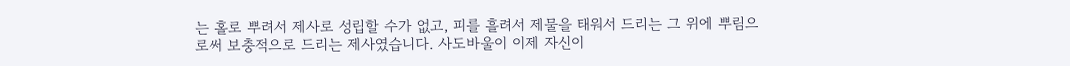는 홀로 뿌려서 제사로 성립할 수가 없고, 피를 흘려서 제물을 태워서 드리는 그 위에 뿌림으로써 보충적으로 드리는 제사였습니다. 사도바울이 이제 자신이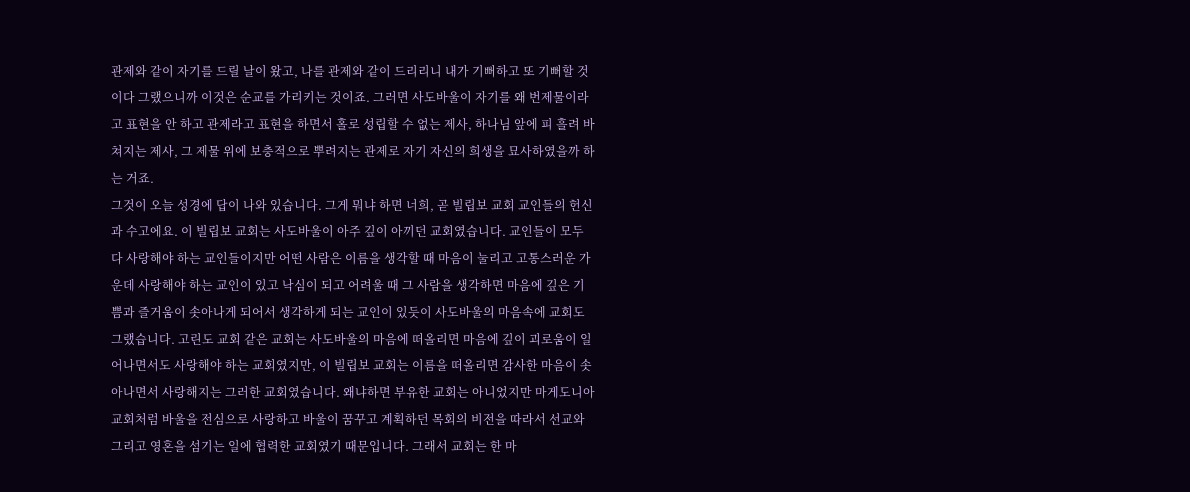관제와 같이 자기를 드릴 날이 왔고, 나를 관제와 같이 드리리니 내가 기뻐하고 또 기뻐할 것이다 그랬으니까 이것은 순교를 가리키는 것이죠. 그러면 사도바울이 자기를 왜 번제물이라고 표현을 안 하고 관제라고 표현을 하면서 홀로 성립할 수 없는 제사, 하나님 앞에 피 흘려 바쳐지는 제사, 그 제물 위에 보충적으로 뿌려지는 관제로 자기 자신의 희생을 묘사하였을까 하는 거죠.
그것이 오늘 성경에 답이 나와 있습니다. 그게 뭐냐 하면 너희, 곧 빌립보 교회 교인들의 헌신과 수고에요. 이 빌립보 교회는 사도바울이 아주 깊이 아끼던 교회였습니다. 교인들이 모두 다 사랑해야 하는 교인들이지만 어떤 사람은 이름을 생각할 때 마음이 눌리고 고통스러운 가운데 사랑해야 하는 교인이 있고 낙심이 되고 어려울 때 그 사람을 생각하면 마음에 깊은 기쁨과 즐거움이 솟아나게 되어서 생각하게 되는 교인이 있듯이 사도바울의 마음속에 교회도 그랬습니다. 고린도 교회 같은 교회는 사도바울의 마음에 떠올리면 마음에 깊이 괴로움이 일어나면서도 사랑해야 하는 교회였지만, 이 빌립보 교회는 이름을 떠올리면 감사한 마음이 솟아나면서 사랑해지는 그러한 교회였습니다. 왜냐하면 부유한 교회는 아니었지만 마게도니아 교회처럼 바울을 전심으로 사랑하고 바울이 꿈꾸고 계획하던 목회의 비전을 따라서 선교와 그리고 영혼을 섬기는 일에 협력한 교회였기 때문입니다. 그래서 교회는 한 마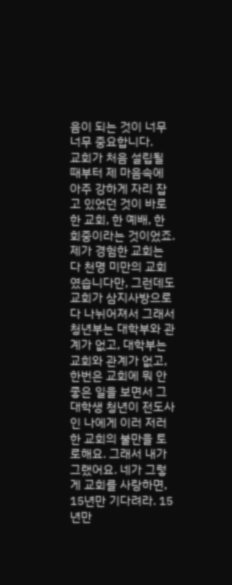음이 되는 것이 너무너무 중요합니다.
교회가 처음 설립될 때부터 제 마음속에 아주 강하게 자리 잡고 있었던 것이 바로 한 교회, 한 예배, 한 회중이라는 것이었죠. 제가 경험한 교회는 다 천명 미만의 교회였습니다만, 그런데도 교회가 삼지사방으로 다 나뉘어져서 그래서 청년부는 대학부와 관계가 없고, 대학부는 교회와 관계가 없고, 한번은 교회에 뭐 안좋은 일을 보면서 그 대학생 청년이 전도사인 나에게 이러 저러한 교회의 불만을 토로해요. 그래서 내가 그랬어요. 네가 그렇게 교회를 사랑하면, 15년만 기다려라. 15년만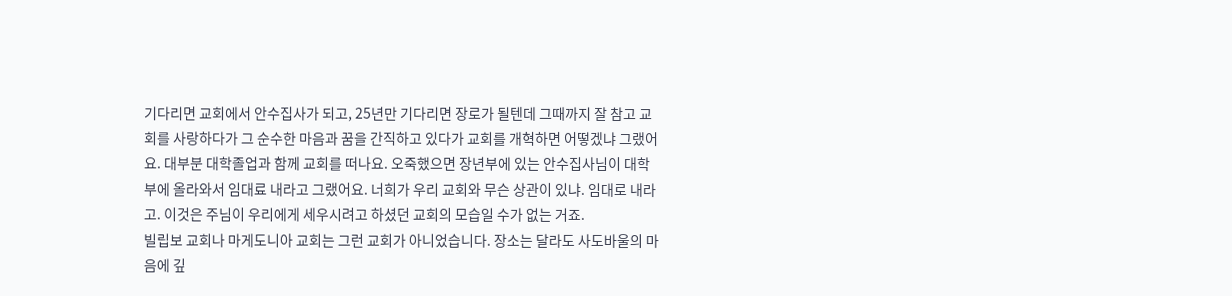기다리면 교회에서 안수집사가 되고, 25년만 기다리면 장로가 될텐데 그때까지 잘 참고 교회를 사랑하다가 그 순수한 마음과 꿈을 간직하고 있다가 교회를 개혁하면 어떻겠냐 그랬어요. 대부분 대학졸업과 함께 교회를 떠나요. 오죽했으면 장년부에 있는 안수집사님이 대학부에 올라와서 임대료 내라고 그랬어요. 너희가 우리 교회와 무슨 상관이 있냐. 임대로 내라고. 이것은 주님이 우리에게 세우시려고 하셨던 교회의 모습일 수가 없는 거죠.
빌립보 교회나 마게도니아 교회는 그런 교회가 아니었습니다. 장소는 달라도 사도바울의 마음에 깊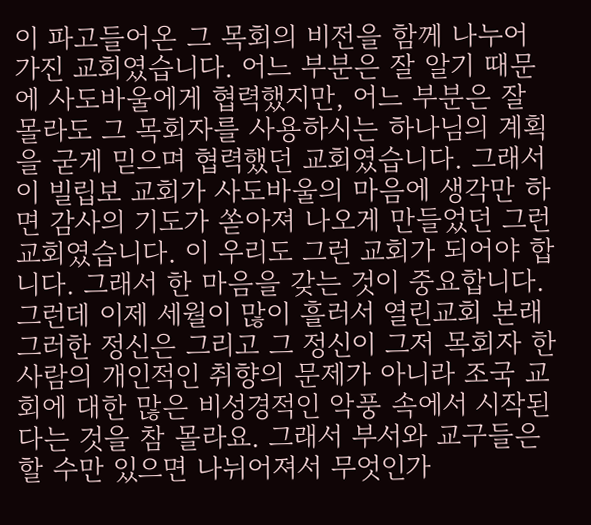이 파고들어온 그 목회의 비전을 함께 나누어 가진 교회였습니다. 어느 부분은 잘 알기 때문에 사도바울에게 협력했지만, 어느 부분은 잘 몰라도 그 목회자를 사용하시는 하나님의 계획을 굳게 믿으며 협력했던 교회였습니다. 그래서 이 빌립보 교회가 사도바울의 마음에 생각만 하면 감사의 기도가 쏟아져 나오게 만들었던 그런 교회였습니다. 이 우리도 그런 교회가 되어야 합니다. 그래서 한 마음을 갖는 것이 중요합니다.
그런데 이제 세월이 많이 흘러서 열린교회 본래 그러한 정신은 그리고 그 정신이 그저 목회자 한 사람의 개인적인 취향의 문제가 아니라 조국 교회에 대한 많은 비성경적인 악풍 속에서 시작된다는 것을 참 몰라요. 그래서 부서와 교구들은 할 수만 있으면 나뉘어져서 무엇인가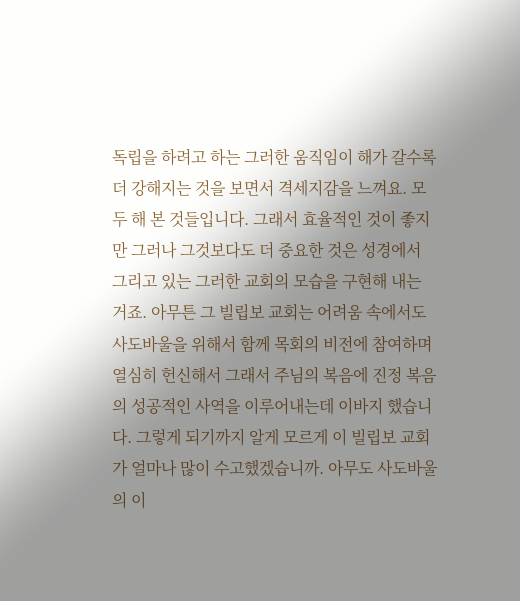독립을 하려고 하는 그러한 움직임이 해가 갈수록 더 강해지는 것을 보면서 격세지감을 느껴요. 모두 해 본 것들입니다. 그래서 효율적인 것이 좋지만 그러나 그것보다도 더 중요한 것은 성경에서 그리고 있는 그러한 교회의 모습을 구현해 내는 거죠. 아무튼 그 빌립보 교회는 어려움 속에서도 사도바울을 위해서 함께 목회의 비전에 참여하며 열심히 헌신해서 그래서 주님의 복음에 진정 복음의 성공적인 사역을 이루어내는데 이바지 했습니다. 그렇게 되기까지 알게 모르게 이 빌립보 교회가 얼마나 많이 수고했겠습니까. 아무도 사도바울의 이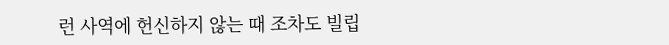런 사역에 헌신하지 않는 때 조차도 빌립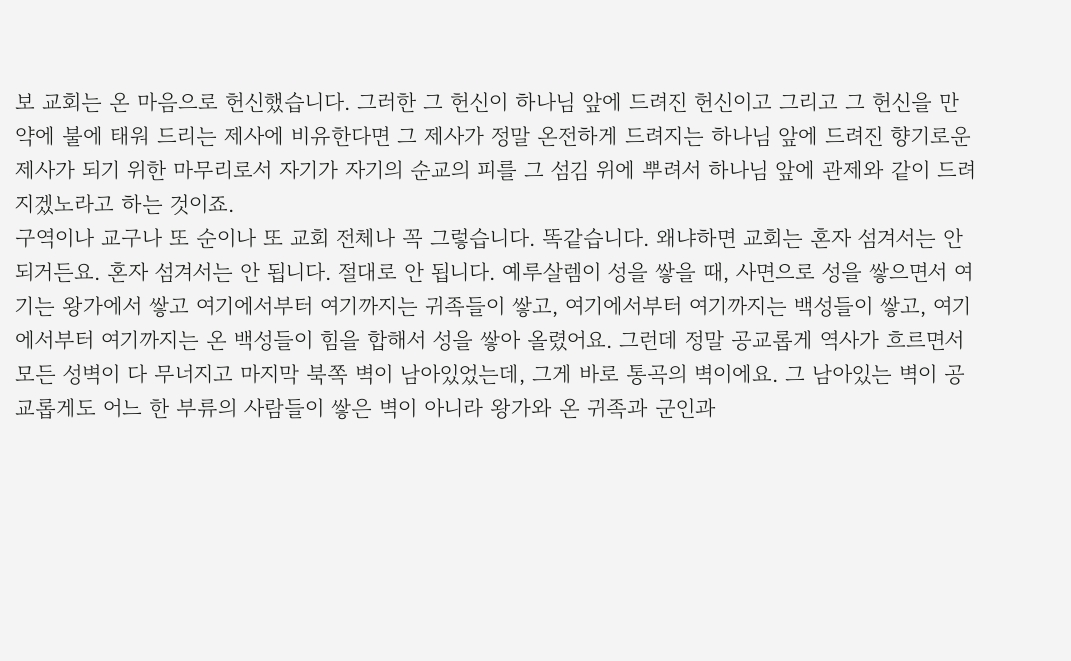보 교회는 온 마음으로 헌신했습니다. 그러한 그 헌신이 하나님 앞에 드려진 헌신이고 그리고 그 헌신을 만약에 불에 태워 드리는 제사에 비유한다면 그 제사가 정말 온전하게 드려지는 하나님 앞에 드려진 향기로운 제사가 되기 위한 마무리로서 자기가 자기의 순교의 피를 그 섬김 위에 뿌려서 하나님 앞에 관제와 같이 드려지겠노라고 하는 것이죠.
구역이나 교구나 또 순이나 또 교회 전체나 꼭 그렇습니다. 똑같습니다. 왜냐하면 교회는 혼자 섬겨서는 안 되거든요. 혼자 섬겨서는 안 됩니다. 절대로 안 됩니다. 예루살렘이 성을 쌓을 때, 사면으로 성을 쌓으면서 여기는 왕가에서 쌓고 여기에서부터 여기까지는 귀족들이 쌓고, 여기에서부터 여기까지는 백성들이 쌓고, 여기에서부터 여기까지는 온 백성들이 힘을 합해서 성을 쌓아 올렸어요. 그런데 정말 공교롭게 역사가 흐르면서 모든 성벽이 다 무너지고 마지막 북쪽 벽이 남아있었는데, 그게 바로 통곡의 벽이에요. 그 남아있는 벽이 공교롭게도 어느 한 부류의 사람들이 쌓은 벽이 아니라 왕가와 온 귀족과 군인과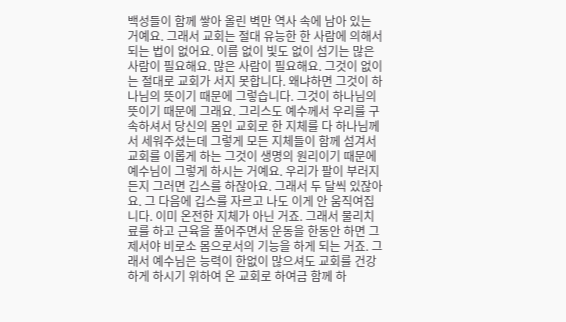백성들이 함께 쌓아 올린 벽만 역사 속에 남아 있는 거예요. 그래서 교회는 절대 유능한 한 사람에 의해서 되는 법이 없어요. 이름 없이 빛도 없이 섬기는 많은 사람이 필요해요. 많은 사람이 필요해요. 그것이 없이는 절대로 교회가 서지 못합니다. 왜냐하면 그것이 하나님의 뜻이기 때문에 그렇습니다. 그것이 하나님의 뜻이기 때문에 그래요. 그리스도 예수께서 우리를 구속하셔서 당신의 몸인 교회로 한 지체를 다 하나님께서 세워주셨는데 그렇게 모든 지체들이 함께 섬겨서 교회를 이롭게 하는 그것이 생명의 원리이기 때문에 예수님이 그렇게 하시는 거예요. 우리가 팔이 부러지든지 그러면 깁스를 하잖아요. 그래서 두 달씩 있잖아요. 그 다음에 깁스를 자르고 나도 이게 안 움직여집니다. 이미 온전한 지체가 아닌 거죠. 그래서 물리치료를 하고 근육을 풀어주면서 운동을 한동안 하면 그제서야 비로소 몸으로서의 기능을 하게 되는 거죠. 그래서 예수님은 능력이 한없이 많으셔도 교회를 건강하게 하시기 위하여 온 교회로 하여금 함께 하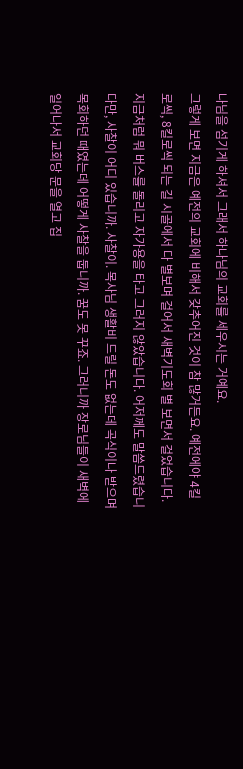나님을 섬기게 하셔서 그래서 하나님의 교회를 세우시는 거예요.
그렇게 보면 지금은 예전의 교회에 비해서 갖추어진 것이 참 많거든요. 예전에야 4킬로씩, 8킬로씩 되는 길 시골에서 다 별보며 걸어서 새벽기도회 별 보면서 걸었습니다. 지금처럼 뭐 버스를 돌리고 자가용을 타고 그러지 않았습니다. 어저께도 말씀드렸습니다만, 사찰이 어디 있습니까. 사찰이. 목사님 생활비 드릴 돈도 없는데 곡식이나 받으며 목회하던 때였는데 어떻게 사찰을 둡니까. 꿈도 못 꾸죠. 그러니까 장로님들이 새벽에 일어나서 교회당 문을 열고 집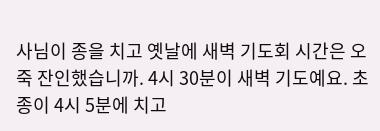사님이 종을 치고 옛날에 새벽 기도회 시간은 오죽 잔인했습니까. 4시 30분이 새벽 기도예요. 초종이 4시 5분에 치고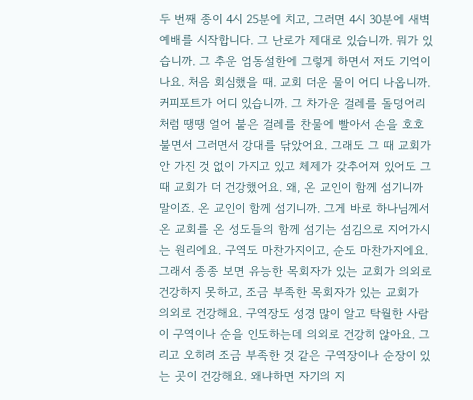두 번째 종이 4시 25분에 치고, 그러면 4시 30분에 새벽 예배를 시작합니다. 그 난로가 제대로 있습니까. 뭐가 있습니까. 그 추운 엄동설한에 그렇게 하면서 저도 기억이 나요. 처음 회심했을 때. 교회 더운 물이 어디 나옵니까. 커피포트가 어디 있습니까. 그 차가운 걸레를 돌덩어리처럼 땡땡 얼어 붙은 걸레를 찬물에 빨아서 손을 호호 불면서 그러면서 강대를 닦았어요. 그래도 그 때 교회가 안 가진 것 없이 가지고 있고 체제가 갖추어져 있어도 그 때 교회가 더 건강했어요. 왜, 온 교인이 함께 섬기니까 말이죠. 온 교인이 함께 섬기니까. 그게 바로 하나님께서 온 교회를 온 성도들의 함께 섬기는 섬김으로 지어가시는 원리에요. 구역도 마찬가지이고, 순도 마찬가지에요. 그래서 종종 보면 유능한 목회자가 있는 교회가 의외로 건강하지 못하고, 조금 부족한 목회자가 있는 교회가 의외로 건강해요. 구역장도 성경 많이 알고 탁월한 사람이 구역이나 순을 인도하는데 의외로 건강히 않아요. 그리고 오히려 조금 부족한 것 같은 구역장이나 순장이 있는 곳이 건강해요. 왜냐하면 자기의 지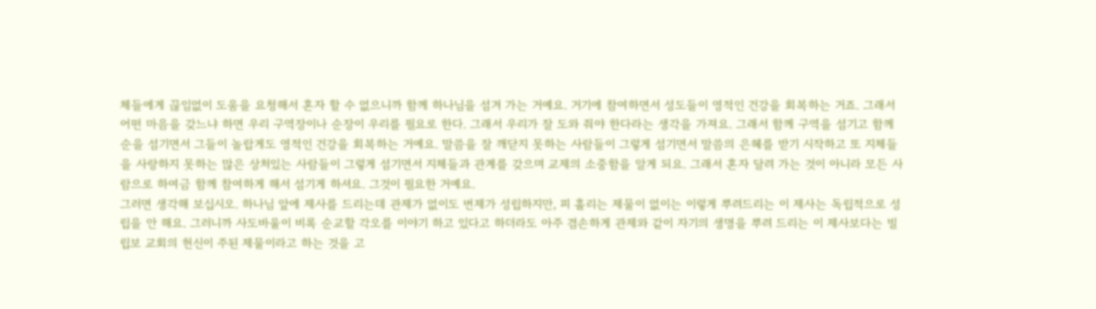체들에게 끊임없이 도움을 요청해서 혼자 할 수 없으니까 함께 하나님을 섬겨 가는 거예요. 거기에 참여하면서 성도들이 영적인 건강을 회복하는 거죠. 그래서 어떤 마음을 갖느냐 하면 우리 구역장이나 순장이 우리를 필요로 한다. 그래서 우리가 잘 도와 줘야 한다라는 생각을 가져요. 그래서 함께 구역을 섬기고 함께 순을 섬기면서 그들이 놀랍게도 영적인 건강을 회복하는 거예요. 말씀을 잘 깨닫지 못하는 사람들이 그렇게 섬기면서 말씀의 은혜를 받기 시작하고 또 지체들을 사랑하지 못하는 많은 상처있는 사람들이 그렇게 섬기면서 지체들과 관계를 갖으며 교제의 소중함을 알게 되요. 그래서 혼자 달려 가는 것이 아니라 모든 사람으로 하여금 함께 참여하게 해서 섬기게 하셔요. 그것이 필요한 거예요.
그러면 생각해 보십시오. 하나님 앞에 제사를 드리는데 관제가 없이도 번제가 성립하지만, 피 흘리는 제물이 없이는 이렇게 뿌려드리는 이 제사는 독립적으로 성립을 안 해요. 그러니까 사도바울이 비록 순교할 각오를 이야기 하고 있다고 하더라도 아주 겸손하게 관제와 같이 자기의 생명을 뿌려 드리는 이 제사보다는 빌립보 교회의 헌신이 주된 제물이라고 하는 것을 고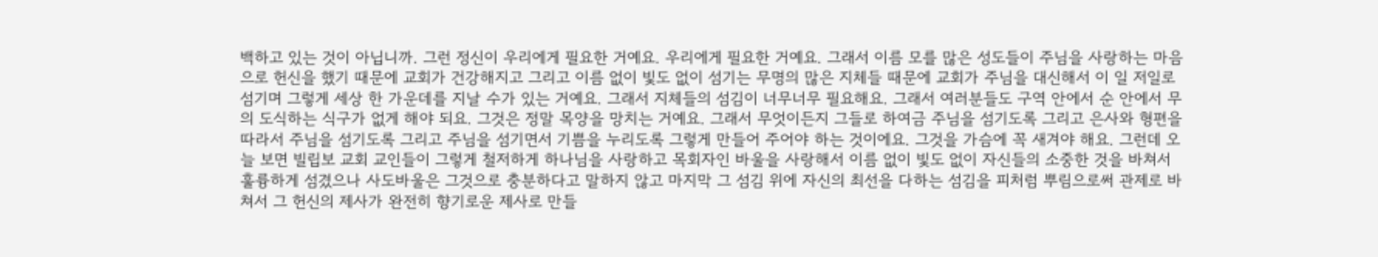백하고 있는 것이 아닙니까. 그런 정신이 우리에게 필요한 거예요. 우리에게 필요한 거예요. 그래서 이름 모를 많은 성도들이 주님을 사랑하는 마음으로 헌신을 했기 때문에 교회가 건강해지고 그리고 이름 없이 빛도 없이 섬기는 무명의 많은 지체들 때문에 교회가 주님을 대신해서 이 일 저일로 섬기며 그렇게 세상 한 가운데를 지날 수가 있는 거예요. 그래서 지체들의 섬김이 너무너무 필요해요. 그래서 여러분들도 구역 안에서 순 안에서 무의 도식하는 식구가 없게 해야 되요. 그것은 정말 목양을 망치는 거예요. 그래서 무엇이든지 그들로 하여금 주님을 섬기도록 그리고 은사와 형편을 따라서 주님을 섬기도록 그리고 주님을 섬기면서 기쁨을 누리도록 그렇게 만들어 주어야 하는 것이에요. 그것을 가슴에 꼭 새겨야 해요. 그런데 오늘 보면 빌립보 교회 교인들이 그렇게 철저하게 하나님을 사랑하고 목회자인 바울을 사랑해서 이름 없이 빛도 없이 자신들의 소중한 것을 바쳐서 훌륭하게 섬겼으나 사도바울은 그것으로 충분하다고 말하지 않고 마지막 그 섬김 위에 자신의 최선을 다하는 섬김을 피처럼 뿌림으로써 관제로 바쳐서 그 헌신의 제사가 완전히 향기로운 제사로 만들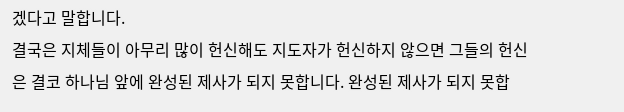겠다고 말합니다.
결국은 지체들이 아무리 많이 헌신해도 지도자가 헌신하지 않으면 그들의 헌신은 결코 하나님 앞에 완성된 제사가 되지 못합니다. 완성된 제사가 되지 못합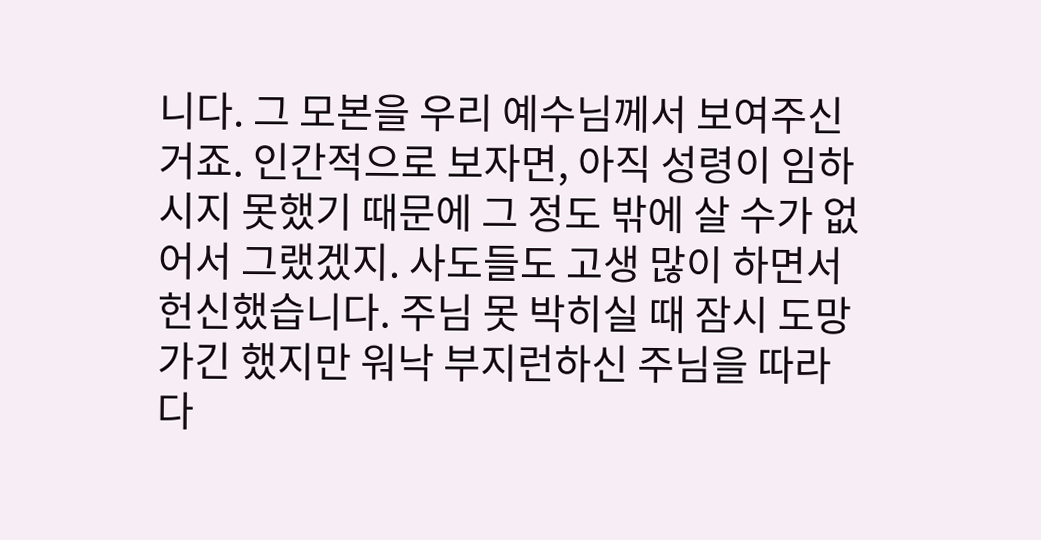니다. 그 모본을 우리 예수님께서 보여주신 거죠. 인간적으로 보자면, 아직 성령이 임하시지 못했기 때문에 그 정도 밖에 살 수가 없어서 그랬겠지. 사도들도 고생 많이 하면서 헌신했습니다. 주님 못 박히실 때 잠시 도망가긴 했지만 워낙 부지런하신 주님을 따라다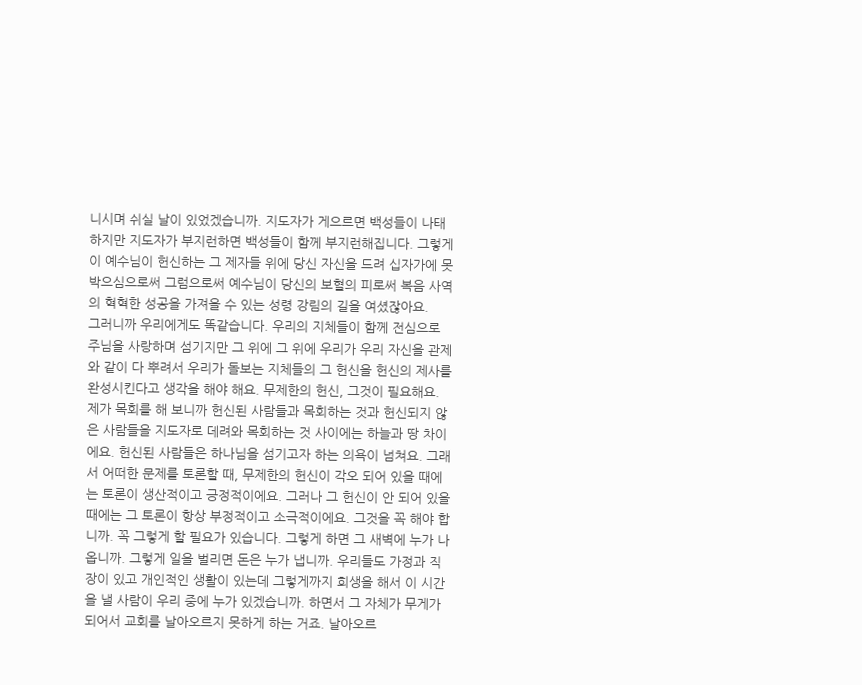니시며 쉬실 날이 있었겠습니까. 지도자가 게으르면 백성들이 나태하지만 지도자가 부지런하면 백성들이 함께 부지런해집니다. 그렇게 이 예수님이 헌신하는 그 제자들 위에 당신 자신을 드려 십자가에 못 박으심으로써 그럼으로써 예수님이 당신의 보혈의 피로써 복음 사역의 혁혁한 성공을 가져올 수 있는 성령 강림의 길을 여셨잖아요.
그러니까 우리에게도 똑같습니다. 우리의 지체들이 함께 전심으로 주님을 사랑하며 섬기지만 그 위에 그 위에 우리가 우리 자신을 관제와 같이 다 뿌려서 우리가 돌보는 지체들의 그 헌신을 헌신의 제사를 완성시킨다고 생각을 해야 해요. 무제한의 헌신, 그것이 필요해요.
제가 목회를 해 보니까 헌신된 사람들과 목회하는 것과 헌신되지 않은 사람들을 지도자로 데려와 목회하는 것 사이에는 하늘과 땅 차이에요. 헌신된 사람들은 하나님을 섬기고자 하는 의욕이 넘쳐요. 그래서 어떠한 문제를 토론할 때, 무제한의 헌신이 각오 되어 있을 때에는 토론이 생산적이고 긍정적이에요. 그러나 그 헌신이 안 되어 있을 때에는 그 토론이 항상 부정적이고 소극적이에요. 그것을 꼭 해야 합니까. 꼭 그렇게 할 필요가 있습니다. 그렇게 하면 그 새벽에 누가 나옵니까. 그렇게 일을 벌리면 돈은 누가 냅니까. 우리들도 가정과 직장이 있고 개인적인 생활이 있는데 그렇게까지 희생을 해서 이 시간을 낼 사람이 우리 중에 누가 있겠습니까. 하면서 그 자체가 무게가 되어서 교회를 날아오르지 못하게 하는 거죠. 날아오르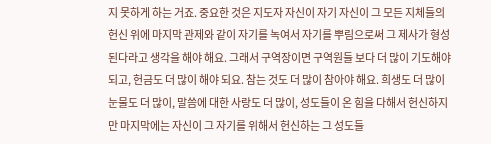지 못하게 하는 거죠. 중요한 것은 지도자 자신이 자기 자신이 그 모든 지체들의 헌신 위에 마지막 관제와 같이 자기를 녹여서 자기를 뿌림으로써 그 제사가 형성 된다라고 생각을 해야 해요. 그래서 구역장이면 구역원들 보다 더 많이 기도해야 되고, 헌금도 더 많이 해야 되요. 참는 것도 더 많이 참아야 해요. 희생도 더 많이 눈물도 더 많이, 말씀에 대한 사랑도 더 많이, 성도들이 온 힘을 다해서 헌신하지만 마지막에는 자신이 그 자기를 위해서 헌신하는 그 성도들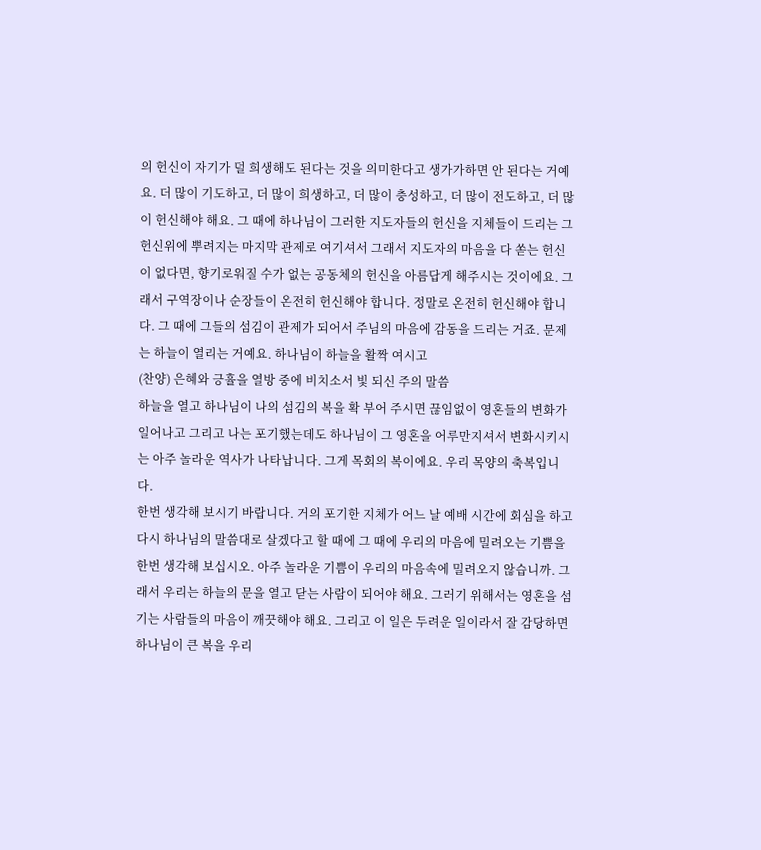의 헌신이 자기가 덜 희생해도 된다는 것을 의미한다고 생가가하면 안 된다는 거예요. 더 많이 기도하고, 더 많이 희생하고, 더 많이 충성하고, 더 많이 전도하고, 더 많이 헌신해야 해요. 그 때에 하나님이 그러한 지도자들의 헌신을 지체들이 드리는 그 헌신위에 뿌려지는 마지막 관제로 여기셔서 그래서 지도자의 마음을 다 쏟는 헌신이 없다면, 향기로워질 수가 없는 공동체의 헌신을 아름답게 해주시는 것이에요. 그래서 구역장이나 순장들이 온전히 헌신해야 합니다. 정말로 온전히 헌신해야 합니다. 그 때에 그들의 섬김이 관제가 되어서 주님의 마음에 감동을 드리는 거죠. 문제는 하늘이 열리는 거예요. 하나님이 하늘을 활짝 여시고
(찬양) 은혜와 긍휼을 열방 중에 비치소서 빛 되신 주의 말씀
하늘을 열고 하나님이 나의 섬김의 복을 확 부어 주시면 끊임없이 영혼들의 변화가 일어나고 그리고 나는 포기했는데도 하나님이 그 영혼을 어루만지셔서 변화시키시는 아주 놀라운 역사가 나타납니다. 그게 목회의 복이에요. 우리 목양의 축복입니다.
한번 생각해 보시기 바랍니다. 거의 포기한 지체가 어느 날 예배 시간에 회심을 하고 다시 하나님의 말씀대로 살겠다고 할 때에 그 때에 우리의 마음에 밀려오는 기쁨을 한번 생각해 보십시오. 아주 놀라운 기쁨이 우리의 마음속에 밀려오지 않습니까. 그래서 우리는 하늘의 문을 열고 닫는 사람이 되어야 해요. 그러기 위해서는 영혼을 섬기는 사람들의 마음이 깨끗해야 해요. 그리고 이 일은 두려운 일이라서 잘 감당하면 하나님이 큰 복을 우리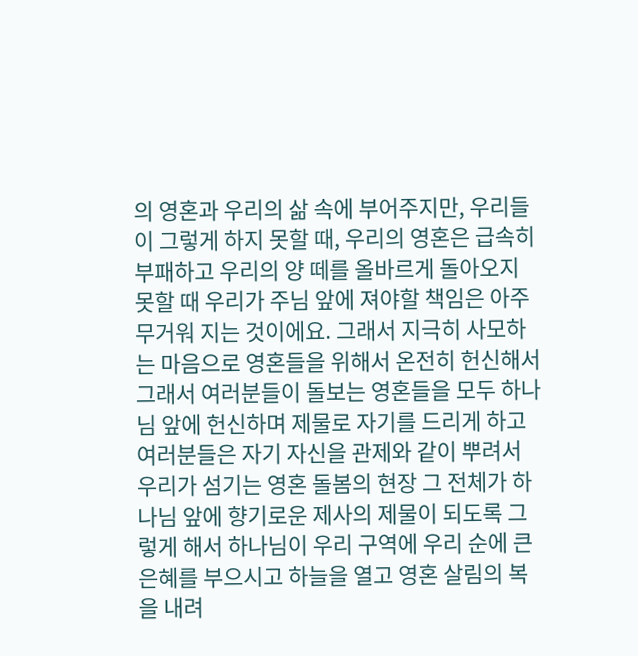의 영혼과 우리의 삶 속에 부어주지만, 우리들이 그렇게 하지 못할 때, 우리의 영혼은 급속히 부패하고 우리의 양 떼를 올바르게 돌아오지 못할 때 우리가 주님 앞에 져야할 책임은 아주 무거워 지는 것이에요. 그래서 지극히 사모하는 마음으로 영혼들을 위해서 온전히 헌신해서 그래서 여러분들이 돌보는 영혼들을 모두 하나님 앞에 헌신하며 제물로 자기를 드리게 하고 여러분들은 자기 자신을 관제와 같이 뿌려서 우리가 섬기는 영혼 돌봄의 현장 그 전체가 하나님 앞에 향기로운 제사의 제물이 되도록 그렇게 해서 하나님이 우리 구역에 우리 순에 큰 은혜를 부으시고 하늘을 열고 영혼 살림의 복을 내려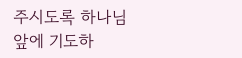주시도록 하나님 앞에 기도하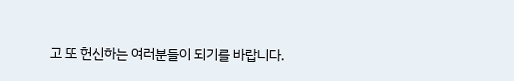고 또 헌신하는 여러분들이 되기를 바랍니다.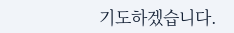기도하겠습니다.